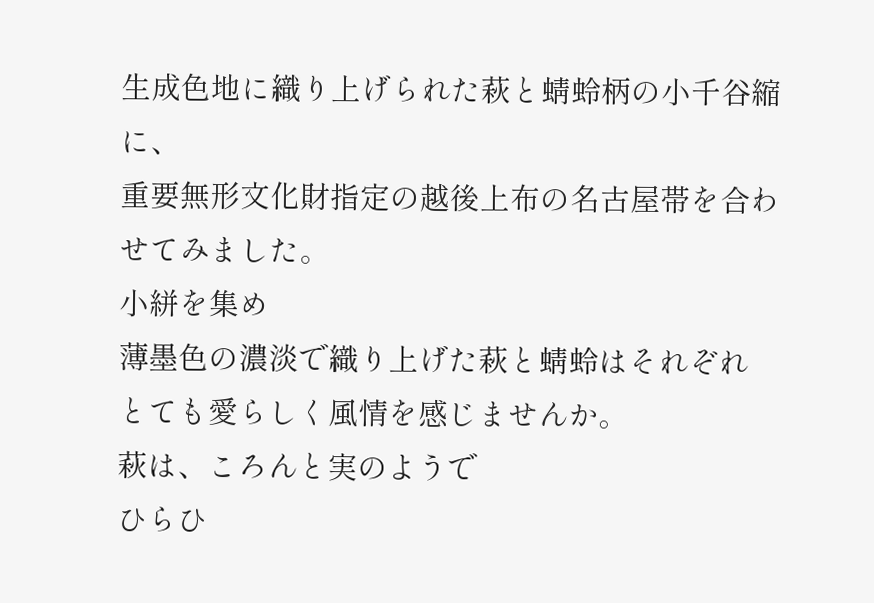生成色地に織り上げられた萩と蜻蛉柄の小千谷縮に、
重要無形文化財指定の越後上布の名古屋帯を合わせてみました。
小絣を集め
薄墨色の濃淡で織り上げた萩と蜻蛉はそれぞれ
とても愛らしく風情を感じませんか。
萩は、ころんと実のようで
ひらひ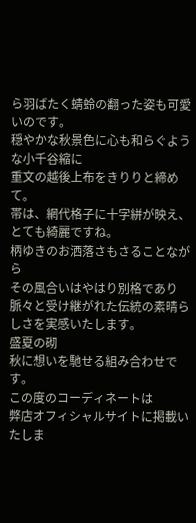ら羽ばたく蜻蛉の翻った姿も可愛いのです。
穏やかな秋景色に心も和らぐような小千谷縮に
重文の越後上布をきりりと締めて。
帯は、網代格子に十字絣が映え、とても綺麗ですね。
柄ゆきのお洒落さもさることながら
その風合いはやはり別格であり
脈々と受け継がれた伝統の素晴らしさを実感いたします。
盛夏の砌
秋に想いを馳せる組み合わせです。
この度のコーディネートは
弊店オフィシャルサイトに掲載いたしま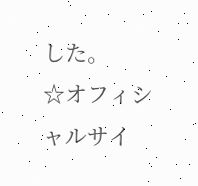した。
☆オフィシャルサイ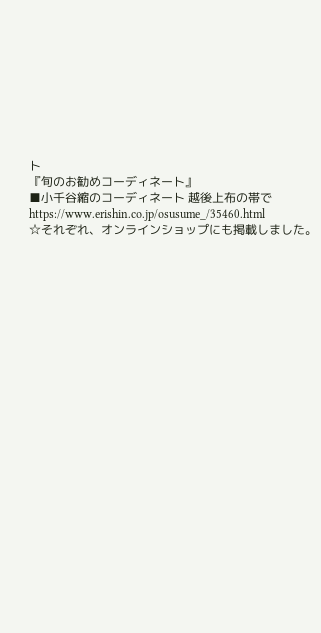ト
『旬のお勧めコーディネート』
■小千谷縮のコーディネート 越後上布の帯で
https://www.erishin.co.jp/osusume_/35460.html
☆それぞれ、オンラインショップにも掲載しました。